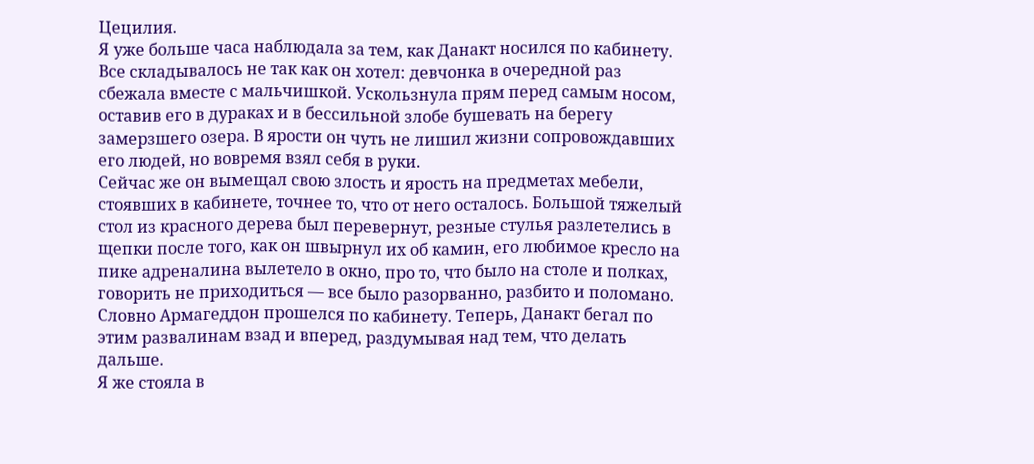Цецилия.
Я уже больше часа наблюдала за тем, как Данакт носился по кабинету. Все складывалось не так как он хотел: девчонка в очередной раз сбежала вместе с мальчишкой. Ускользнула прям перед самым носом, оставив его в дураках и в бессильной злобе бушевать на берегу замерзшего озера. В ярости он чуть не лишил жизни сопровождавших его людей, но вовремя взял себя в руки.
Сейчас же он вымещал свою злость и ярость на предметах мебели, стоявших в кабинете, точнее то, что от него осталось. Большой тяжелый стол из красного дерева был перевернут, резные стулья разлетелись в щепки после того, как он швырнул их об камин, его любимое кресло на пике адреналина вылетело в окно, про то, что было на столе и полках, говорить не приходиться — все было разорванно, разбито и поломано. Словно Армагеддон прошелся по кабинету. Теперь, Данакт бегал по этим развалинам взад и вперед, раздумывая над тем, что делать дальше.
Я же стояла в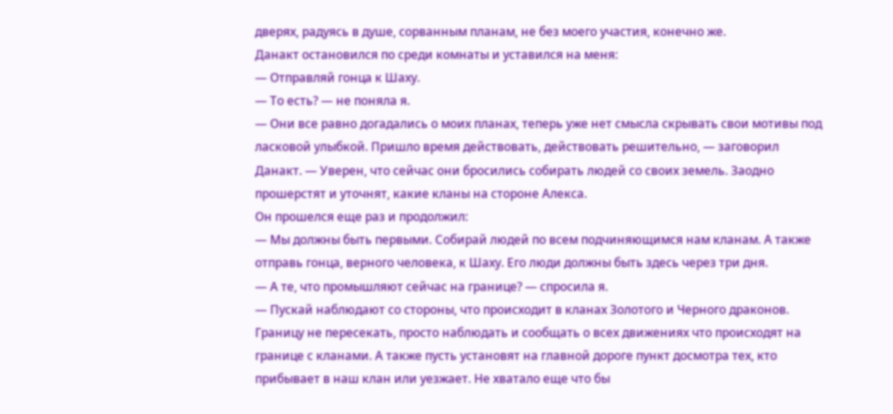дверях, радуясь в душе, сорванным планам, не без моего участия, конечно же.
Данакт остановился по среди комнаты и уставился на меня:
— Отправляй гонца к Шаху.
— То есть? — не поняла я.
— Они все равно догадались о моих планах, теперь уже нет смысла скрывать свои мотивы под ласковой улыбкой. Пришло время действовать, действовать решительно, — заговорил Данакт. — Уверен, что сейчас они бросились собирать людей со своих земель. Заодно прошерстят и уточнят, какие кланы на стороне Алекса.
Он прошелся еще раз и продолжил:
— Мы должны быть первыми. Собирай людей по всем подчиняющимся нам кланам. А также отправь гонца, верного человека, к Шаху. Его люди должны быть здесь через три дня.
— А те, что промышляют сейчас на границе? — спросила я.
— Пускай наблюдают со стороны, что происходит в кланах Золотого и Черного драконов. Границу не пересекать, просто наблюдать и сообщать о всех движениях что происходят на границе с кланами. А также пусть установят на главной дороге пункт досмотра тех, кто прибывает в наш клан или уезжает. Не хватало еще что бы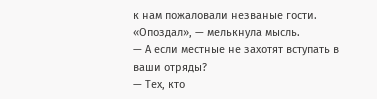к нам пожаловали незваные гости.
«Опоздал», — мелькнула мысль.
— А если местные не захотят вступать в ваши отряды?
— Тех, кто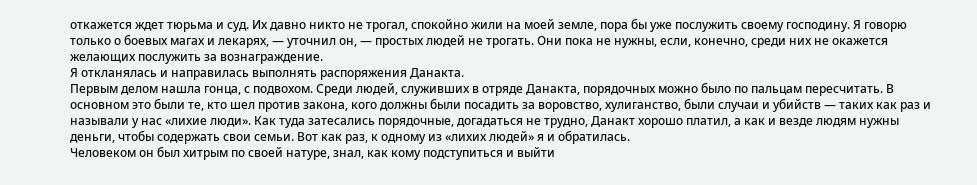откажется ждет тюрьма и суд. Их давно никто не трогал, спокойно жили на моей земле, пора бы уже послужить своему господину. Я говорю только о боевых магах и лекарях, — уточнил он, — простых людей не трогать. Они пока не нужны, если, конечно, среди них не окажется желающих послужить за вознаграждение.
Я откланялась и направилась выполнять распоряжения Данакта.
Первым делом нашла гонца, с подвохом. Среди людей, служивших в отряде Данакта, порядочных можно было по пальцам пересчитать. В основном это были те, кто шел против закона, кого должны были посадить за воровство, хулиганство, были случаи и убийств — таких как раз и называли у нас «лихие люди». Как туда затесались порядочные, догадаться не трудно, Данакт хорошо платил, а как и везде людям нужны деньги, чтобы содержать свои семьи. Вот как раз, к одному из «лихих людей» я и обратилась.
Человеком он был хитрым по своей натуре, знал, как кому подступиться и выйти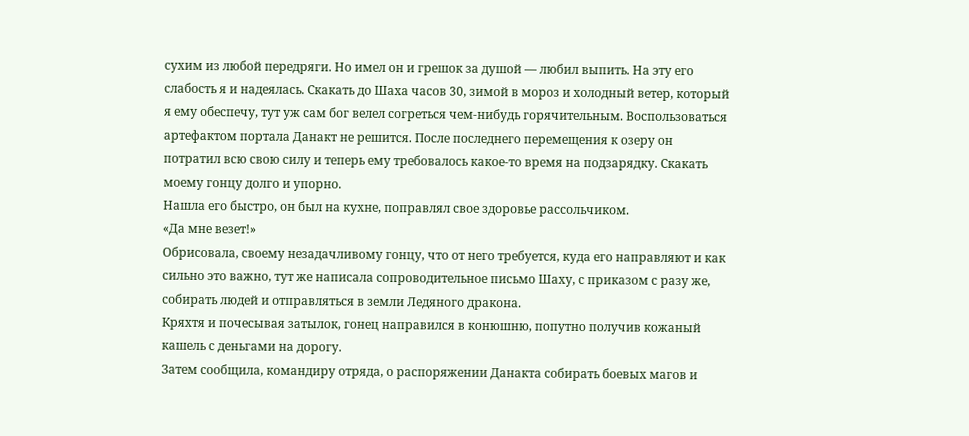сухим из любой передряги. Но имел он и грешок за душой — любил выпить. На эту его слабость я и надеялась. Скакать до Шаха часов 30, зимой в мороз и холодный ветер, который я ему обеспечу, тут уж сам бог велел согреться чем-нибудь горячительным. Воспользоваться артефактом портала Данакт не решится. После последнего перемещения к озеру он потратил всю свою силу и теперь ему требовалось какое-то время на подзарядку. Скакать моему гонцу долго и упорно.
Нашла его быстро, он был на кухне, поправлял свое здоровье рассольчиком.
«Да мне везет!»
Обрисовала, своему незадачливому гонцу, что от него требуется, куда его направляют и как сильно это важно, тут же написала сопроводительное письмо Шаху, с приказом с разу же, собирать людей и отправляться в земли Ледяного дракона.
Кряхтя и почесывая затылок, гонец направился в конюшню, попутно получив кожаный кашель с деньгами на дорогу.
Затем сообщила, командиру отряда, о распоряжении Данакта собирать боевых магов и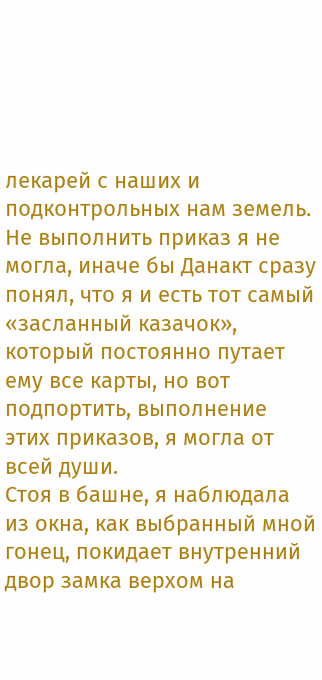лекарей с наших и подконтрольных нам земель.
Не выполнить приказ я не могла, иначе бы Данакт сразу понял, что я и есть тот самый «засланный казачок», который постоянно путает ему все карты, но вот подпортить, выполнение этих приказов, я могла от всей души.
Стоя в башне, я наблюдала из окна, как выбранный мной гонец, покидает внутренний двор замка верхом на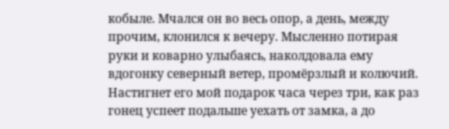кобыле. Мчался он во весь опор, а день, между прочим, клонился к вечеру. Мысленно потирая руки и коварно улыбаясь, наколдовала ему вдогонку северный ветер, промёрзлый и колючий. Настигнет его мой подарок часа через три, как раз гонец успеет подальше уехать от замка, а до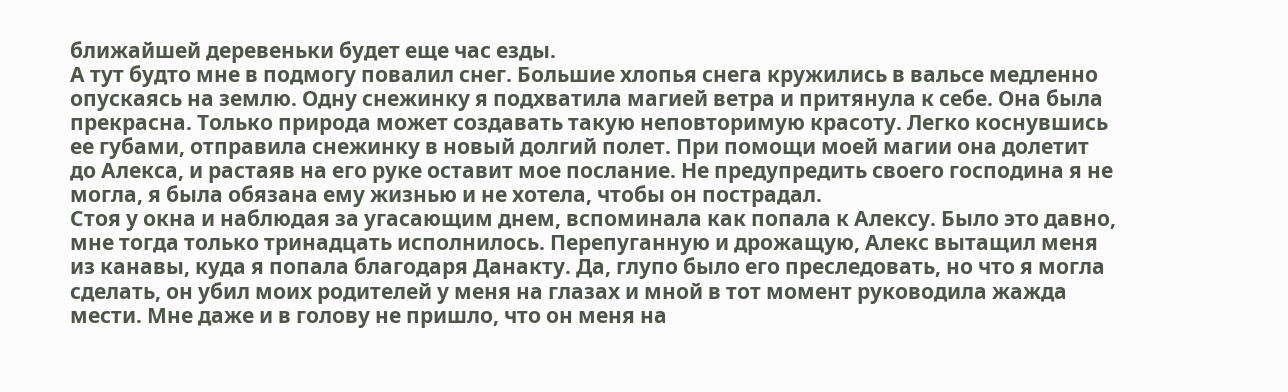ближайшей деревеньки будет еще час езды.
А тут будто мне в подмогу повалил снег. Большие хлопья снега кружились в вальсе медленно опускаясь на землю. Одну снежинку я подхватила магией ветра и притянула к себе. Она была прекрасна. Только природа может создавать такую неповторимую красоту. Легко коснувшись ее губами, отправила снежинку в новый долгий полет. При помощи моей магии она долетит до Алекса, и растаяв на его руке оставит мое послание. Не предупредить своего господина я не могла, я была обязана ему жизнью и не хотела, чтобы он пострадал.
Стоя у окна и наблюдая за угасающим днем, вспоминала как попала к Алексу. Было это давно, мне тогда только тринадцать исполнилось. Перепуганную и дрожащую, Алекс вытащил меня из канавы, куда я попала благодаря Данакту. Да, глупо было его преследовать, но что я могла сделать, он убил моих родителей у меня на глазах и мной в тот момент руководила жажда мести. Мне даже и в голову не пришло, что он меня на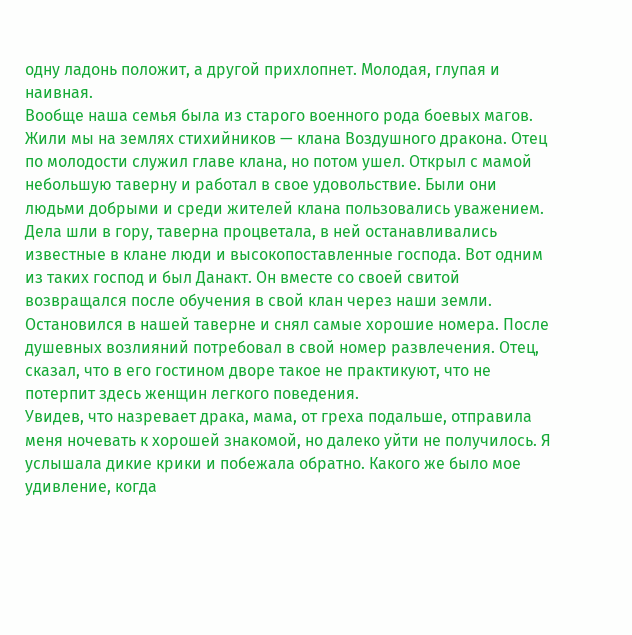одну ладонь положит, а другой прихлопнет. Молодая, глупая и наивная.
Вообще наша семья была из старого военного рода боевых магов. Жили мы на землях стихийников — клана Воздушного дракона. Отец по молодости служил главе клана, но потом ушел. Открыл с мамой небольшую таверну и работал в свое удовольствие. Были они людьми добрыми и среди жителей клана пользовались уважением. Дела шли в гору, таверна процветала, в ней останавливались известные в клане люди и высокопоставленные господа. Вот одним из таких господ и был Данакт. Он вместе со своей свитой возвращался после обучения в свой клан через наши земли. Остановился в нашей таверне и снял самые хорошие номера. После душевных возлияний потребовал в свой номер развлечения. Отец, сказал, что в его гостином дворе такое не практикуют, что не потерпит здесь женщин легкого поведения.
Увидев, что назревает драка, мама, от греха подальше, отправила меня ночевать к хорошей знакомой, но далеко уйти не получилось. Я услышала дикие крики и побежала обратно. Какого же было мое удивление, когда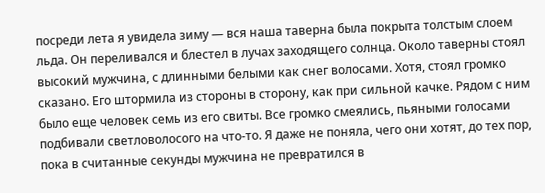посреди лета я увидела зиму — вся наша таверна была покрыта толстым слоем льда. Он переливался и блестел в лучах заходящего солнца. Около таверны стоял высокий мужчина, с длинными белыми как снег волосами. Хотя, стоял громко сказано. Его штормила из стороны в сторону, как при сильной качке. Рядом с ним было еще человек семь из его свиты. Все громко смеялись, пьяными голосами подбивали светловолосого на что-то. Я даже не поняла, чего они хотят, до тех пор, пока в считанные секунды мужчина не превратился в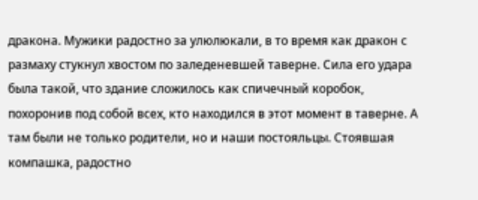дракона. Мужики радостно за улюлюкали, в то время как дракон с размаху стукнул хвостом по заледеневшей таверне. Сила его удара была такой, что здание сложилось как спичечный коробок, похоронив под собой всех, кто находился в этот момент в таверне. А там были не только родители, но и наши постояльцы. Стоявшая компашка, радостно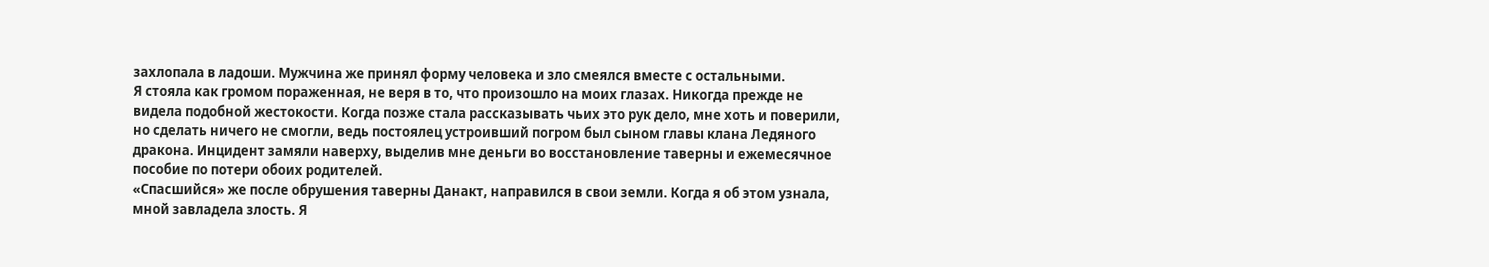захлопала в ладоши. Мужчина же принял форму человека и зло смеялся вместе с остальными.
Я стояла как громом пораженная, не веря в то, что произошло на моих глазах. Никогда прежде не видела подобной жестокости. Когда позже стала рассказывать чьих это рук дело, мне хоть и поверили, но сделать ничего не смогли, ведь постоялец устроивший погром был сыном главы клана Ледяного дракона. Инцидент замяли наверху, выделив мне деньги во восстановление таверны и ежемесячное пособие по потери обоих родителей.
«Спасшийся» же после обрушения таверны Данакт, направился в свои земли. Когда я об этом узнала, мной завладела злость. Я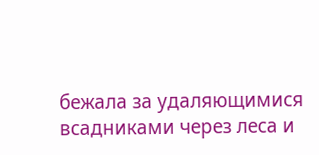бежала за удаляющимися всадниками через леса и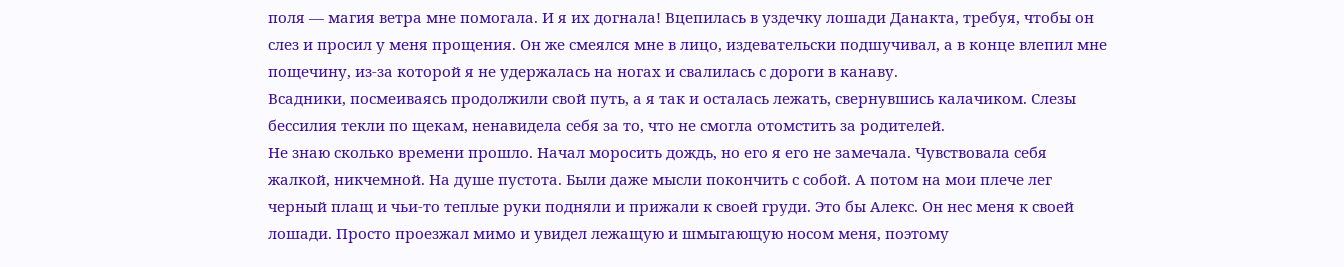поля — магия ветра мне помогала. И я их догнала! Вцепилась в уздечку лошади Данакта, требуя, чтобы он слез и просил у меня прощения. Он же смеялся мне в лицо, издевательски подшучивал, а в конце влепил мне пощечину, из-за которой я не удержалась на ногах и свалилась с дороги в канаву.
Всадники, посмеиваясь продолжили свой путь, а я так и осталась лежать, свернувшись калачиком. Слезы бессилия текли по щекам, ненавидела себя за то, что не смогла отомстить за родителей.
Не знаю сколько времени прошло. Начал моросить дождь, но его я его не замечала. Чувствовала себя жалкой, никчемной. На душе пустота. Были даже мысли покончить с собой. А потом на мои плече лег черный плащ и чьи-то теплые руки подняли и прижали к своей груди. Это бы Алекс. Он нес меня к своей лошади. Просто проезжал мимо и увидел лежащую и шмыгающую носом меня, поэтому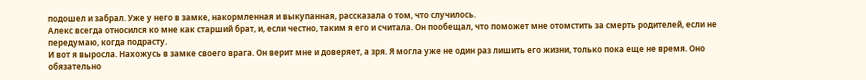подошел и забрал. Уже у него в замке, накормленная и выкупанная, рассказала о том, что случилось.
Алекс всегда относился ко мне как старший брат, и, если честно, таким я его и считала. Он пообещал, что поможет мне отомстить за смерть родителей, если не передумаю, когда подрасту.
И вот я выросла. Нахожусь в замке своего врага. Он верит мне и доверяет, а зря. Я могла уже не один раз лишить его жизни, только пока еще не время. Оно обязательно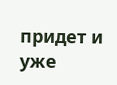придет и уже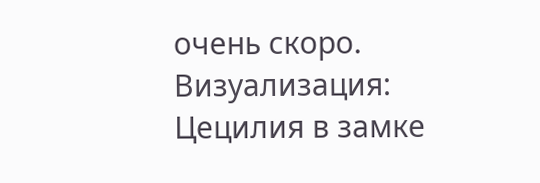очень скоро.
Визуализация:
Цецилия в замке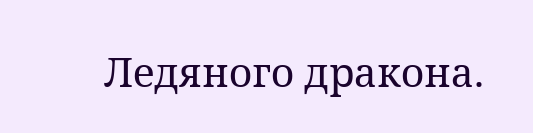Ледяного дракона.